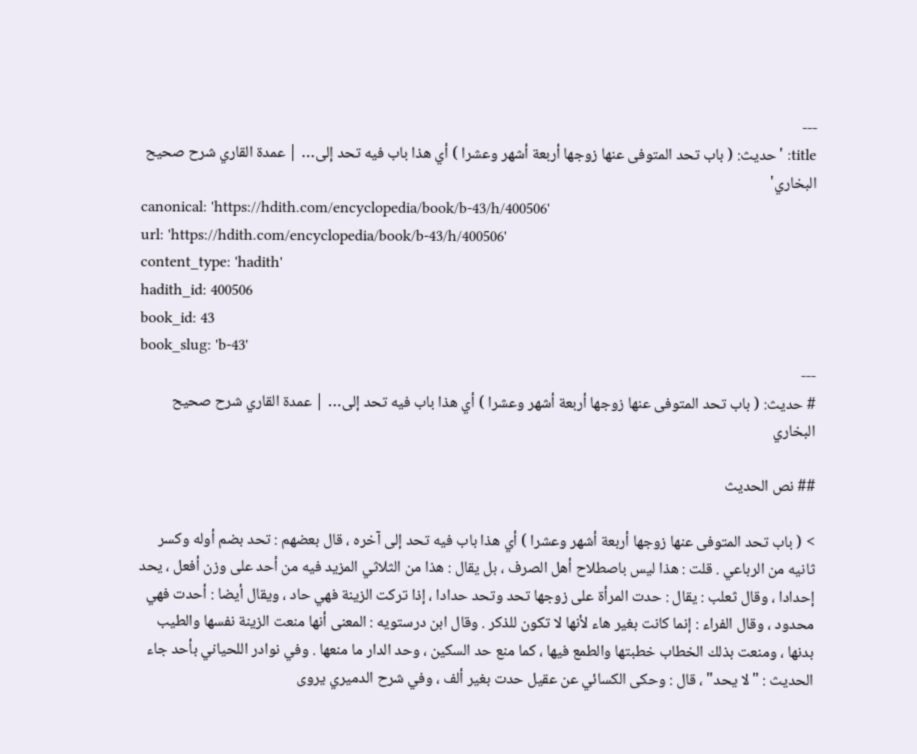---
title: 'حديث: ( باب تحد المتوفى عنها زوجها أربعة أشهر وعشرا ) أي هذا باب فيه تحد إلى… | عمدة القاري شرح صحيح البخاري'
canonical: 'https://hdith.com/encyclopedia/book/b-43/h/400506'
url: 'https://hdith.com/encyclopedia/book/b-43/h/400506'
content_type: 'hadith'
hadith_id: 400506
book_id: 43
book_slug: 'b-43'
---
# حديث: ( باب تحد المتوفى عنها زوجها أربعة أشهر وعشرا ) أي هذا باب فيه تحد إلى… | عمدة القاري شرح صحيح البخاري

## نص الحديث

> ( باب تحد المتوفى عنها زوجها أربعة أشهر وعشرا ) أي هذا باب فيه تحد إلى آخره ، قال بعضهم : تحد بضم أوله وكسر ثانيه من الرباعي . قلت : هذا ليس باصطلاح أهل الصرف ، بل يقال : هذا من الثلاثي المزيد فيه من أحد على وزن أفعل ، يحد إحدادا ، وقال ثعلب : يقال : حدت المرأة على زوجها تحد وتحد حدادا ، إذا تركت الزينة فهي حاد ، ويقال أيضا : أحدت فهي محدود ، وقال الفراء : إنما كانت بغير هاء لأنها لا تكون للذكر . وقال ابن درستويه : المعنى أنها منعت الزينة نفسها والطيب بدنها ، ومنعت بذلك الخطاب خطبتها والطمع فيها ، كما منع حد السكين ، وحد الدار ما منعها . وفي نوادر اللحياني بأحد جاء الحديث : "لا يحد" ، قال : وحكى الكسائي عن عقيل حدت بغير ألف ، وفي شرح الدميري يروى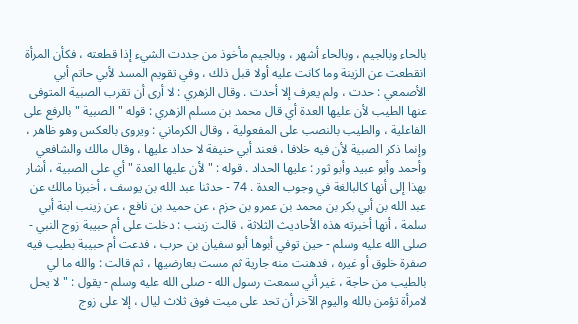بالحاء وبالجيم ، وبالحاء أشهر ، وبالجيم مأخوذ من جددت الشيء إذا قطعته ، فكأن المرأة انقطعت عن الزينة وما كانت عليه أولا قبل ذلك ، وفي تقويم المسد لأبي حاتم أبي الأصمعي : حدت ، ولم يعرف إلا أحدت . وقال الزهري : لا أرى أن تقرب الصبية المتوفى عنها الطيب لأن عليها العدة أي قال محمد بن مسلم الزهري : قوله " الصبية " بالرفع على الفاعلية ، والطيب بالنصب على المفعولية ، وقال الكرماني : ويروى بالعكس وهو ظاهر ، وإنما ذكر الصبية لأن فيه خلافا ، فعند أبي حنيفة لا حداد عليها ، وقال مالك والشافعي وأحمد وأبو عبيد وأبو ثور : عليها الحداد . قوله : " لأن عليها العدة " أي على الصبية ، أشار بهذا إلى أنها كالبالغة في وجوب العدة . 74 - حدثنا عبد الله بن يوسف ، أخبرنا مالك عن عبد الله بن أبي بكر بن محمد بن عمرو بن حزم ، عن حميد بن نافع ، عن زينب ابنة أبي سلمة ، أنها أخبرته هذه الأحاديث الثلاثة ، قالت زينب : دخلت على أم حبيبة زوج النبي - صلى الله عليه وسلم - حين توفي أبوها أبو سفيان بن حرب ، فدعت أم حبيبة بطيب فيه صفرة خلوق أو غيره ، فدهنت منه جارية ثم مست بعارضيها ، ثم قالت : والله ما لي بالطيب من حاجة ، غير أني سمعت رسول الله - صلى الله عليه وسلم - يقول : " لا يحل لامرأة تؤمن بالله واليوم الآخر أن تحد على ميت فوق ثلاث ليال ، إلا على زوج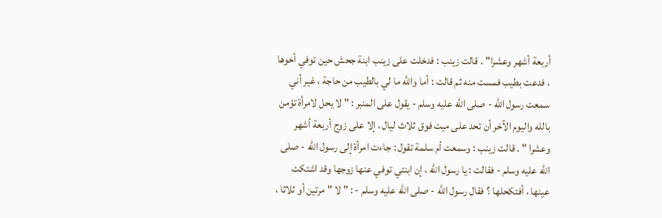أربعة أشهر وعشرا" . قالت زينب : فدخلت على زينب ابنة جحش حين توفي أخوها ، فدعت بطيب فمست منه ثم قالت : أما والله ما لي بالطيب من حاجة ، غير أني سمعت رسول الله - صلى الله عليه وسلم - يقول على المنبر : " لا يحل لامرأة تؤمن بالله واليوم الآخر أن تحد على ميت فوق ثلاث ليال ، إلا على زوج أربعة أشهر وعشرا " . قالت زينب : وسمعت أم سلمة تقول : جاءت امرأة إلى رسول الله - صلى الله عليه وسلم - فقالت : يا رسول الله ، إن ابنتي توفي عنها زوجها وقد اشتكت عينها ، أفتكحلها ؟ فقال رسول الله - صلى الله عليه وسلم - : " لا " مرتين أو ثلاثا ،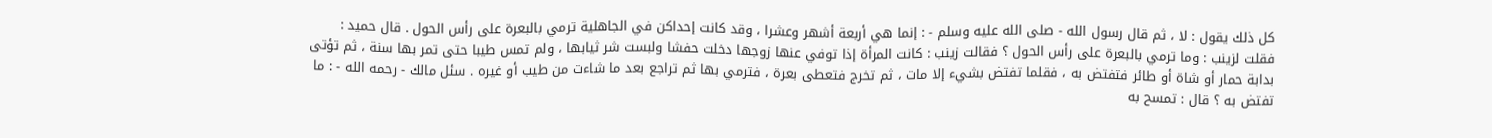كل ذلك يقول : لا ، ثم قال رسول الله - صلى الله عليه وسلم - : إنما هي أربعة أشهر وعشرا ، وقد كانت إحداكن في الجاهلية ترمي بالبعرة على رأس الحول . قال حميد : فقلت لزينب : وما ترمي بالبعرة على رأس الحول ؟ فقالت زينب : كانت المرأة إذا توفي عنها زوجها دخلت حفشا ولبست شر ثيابها ، ولم تمس طيبا حتى تمر بها سنة ، ثم تؤتى بدابة حمار أو شاة أو طائر فتفتض به ، فقلما تفتض بشيء إلا مات ، ثم تخرج فتعطى بعرة ، فترمي بها ثم تراجع بعد ما شاءت من طيب أو غيره . سئل مالك - رحمه الله - : ما تفتض به ؟ قال : تمسح به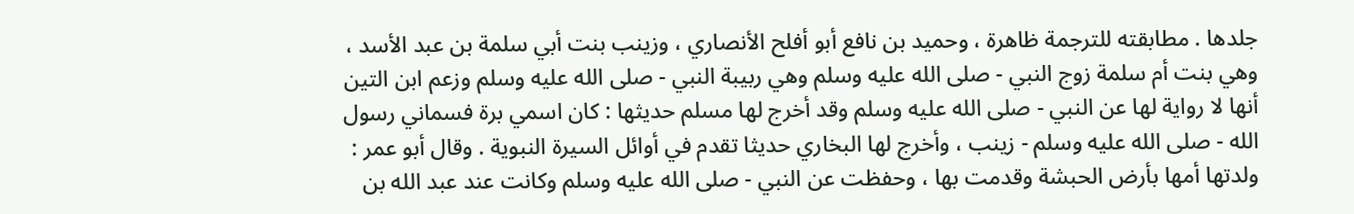جلدها . مطابقته للترجمة ظاهرة ، وحميد بن نافع أبو أفلح الأنصاري ، وزينب بنت أبي سلمة بن عبد الأسد ، وهي بنت أم سلمة زوج النبي - صلى الله عليه وسلم وهي ربيبة النبي - صلى الله عليه وسلم وزعم ابن التين أنها لا رواية لها عن النبي - صلى الله عليه وسلم وقد أخرج لها مسلم حديثها : كان اسمي برة فسماني رسول الله - صلى الله عليه وسلم - زينب ، وأخرج لها البخاري حديثا تقدم في أوائل السيرة النبوية . وقال أبو عمر : ولدتها أمها بأرض الحبشة وقدمت بها ، وحفظت عن النبي - صلى الله عليه وسلم وكانت عند عبد الله بن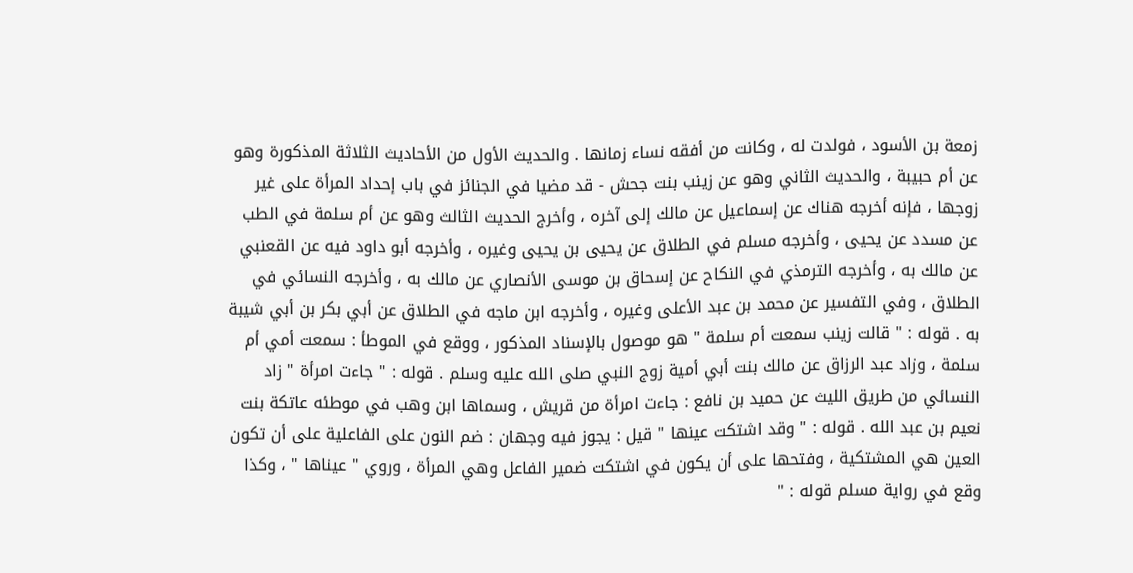زمعة بن الأسود ، فولدت له ، وكانت من أفقه نساء زمانها . والحديث الأول من الأحاديث الثلاثة المذكورة وهو عن أم حبيبة ، والحديث الثاني وهو عن زينب بنت جحش - قد مضيا في الجنائز في باب إحداد المرأة على غير زوجها ، فإنه أخرجه هناك عن إسماعيل عن مالك إلى آخره ، وأخرج الحديث الثالث وهو عن أم سلمة في الطب عن مسدد عن يحيى ، وأخرجه مسلم في الطلاق عن يحيى بن يحيى وغيره ، وأخرجه أبو داود فيه عن القعنبي عن مالك به ، وأخرجه الترمذي في النكاح عن إسحاق بن موسى الأنصاري عن مالك به ، وأخرجه النسائي في الطلاق ، وفي التفسير عن محمد بن عبد الأعلى وغيره ، وأخرجه ابن ماجه في الطلاق عن أبي بكر بن أبي شيبة به . قوله : " قالت زينب سمعت أم سلمة " هو موصول بالإسناد المذكور ، ووقع في الموطأ : سمعت أمي أم سلمة ، وزاد عبد الرزاق عن مالك بنت أبي أمية زوج النبي صلى الله عليه وسلم . قوله : " جاءت امرأة " زاد النسائي من طريق الليث عن حميد بن نافع : جاءت امرأة من قريش ، وسماها ابن وهب في موطئه عاتكة بنت نعيم بن عبد الله . قوله : " وقد اشتكت عينها " قيل : يجوز فيه وجهان : ضم النون على الفاعلية على أن تكون العين هي المشتكية ، وفتحها على أن يكون في اشتكت ضمير الفاعل وهي المرأة ، وروي " عيناها " ، وكذا وقع في رواية مسلم قوله : "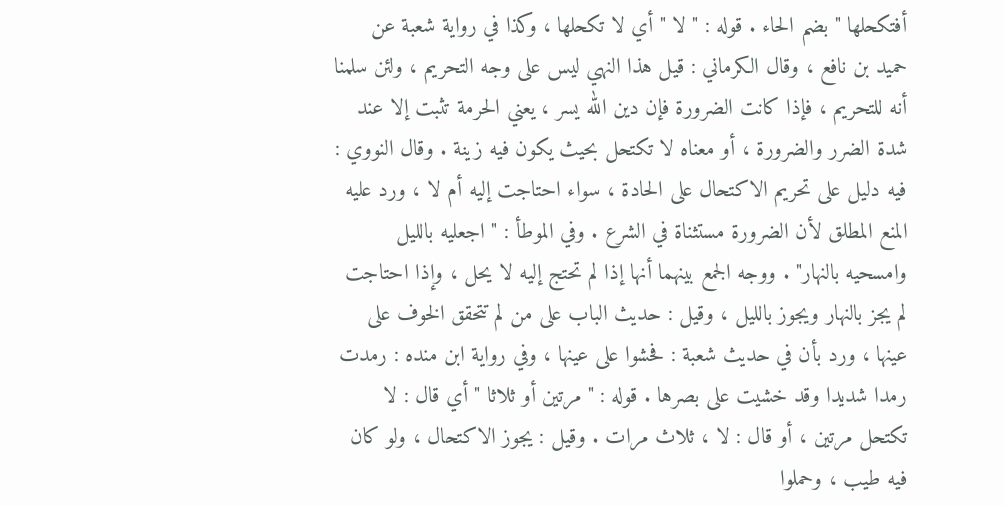أفتكحلها " بضم الحاء . قوله : " لا " أي لا تكحلها ، وكذا في رواية شعبة عن حميد بن نافع ، وقال الكرماني : قيل هذا النهي ليس على وجه التحريم ، ولئن سلمنا أنه للتحريم ، فإذا كانت الضرورة فإن دين الله يسر ، يعني الحرمة تثبت إلا عند شدة الضرر والضرورة ، أو معناه لا تكتحل بحيث يكون فيه زينة . وقال النووي : فيه دليل على تحريم الاكتحال على الحادة ، سواء احتاجت إليه أم لا ، ورد عليه المنع المطلق لأن الضرورة مستثناة في الشرع . وفي الموطأ : " اجعليه بالليل وامسحيه بالنهار" . ووجه الجمع بينهما أنها إذا لم تحتج إليه لا يحل ، وإذا احتاجت لم يجز بالنهار ويجوز بالليل ، وقيل : حديث الباب على من لم تتحقق الخوف على عينها ، ورد بأن في حديث شعبة : فحشوا على عينها ، وفي رواية ابن منده : رمدت رمدا شديدا وقد خشيت على بصرها . قوله : " مرتين أو ثلاثا " أي قال : لا تكتحل مرتين ، أو قال : لا ، ثلاث مرات . وقيل : يجوز الاكتحال ، ولو كان فيه طيب ، وحملوا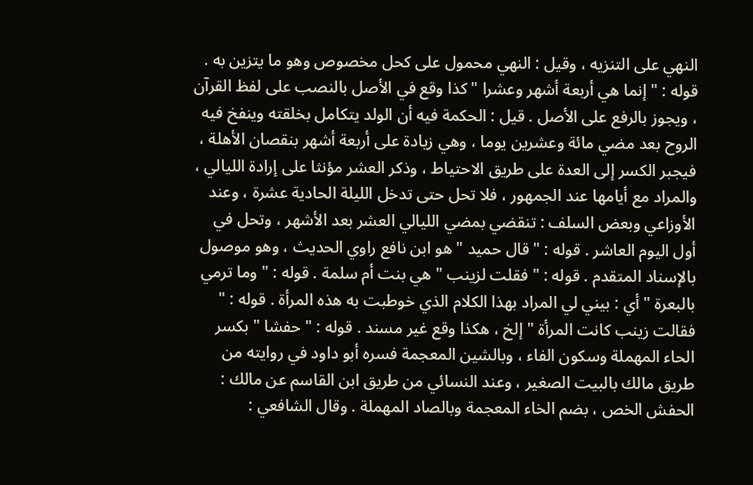النهي على التنزيه ، وقيل : النهي محمول على كحل مخصوص وهو ما يتزين به . قوله : " إنما هي أربعة أشهر وعشرا " كذا وقع في الأصل بالنصب على لفظ القرآن ، ويجوز بالرفع على الأصل . قيل : الحكمة فيه أن الولد يتكامل بخلقته وينفخ فيه الروح بعد مضي مائة وعشرين يوما ، وهي زيادة على أربعة أشهر بنقصان الأهلة ، فيجبر الكسر إلى العدة على طريق الاحتياط ، وذكر العشر مؤنثا على إرادة الليالي ، والمراد مع أيامها عند الجمهور ، فلا تحل حتى تدخل الليلة الحادية عشرة ، وعند الأوزاعي وبعض السلف : تنقضي بمضي الليالي العشر بعد الأشهر ، وتحل في أول اليوم العاشر . قوله : " قال حميد " هو ابن نافع راوي الحديث ، وهو موصول بالإسناد المتقدم . قوله : " فقلت لزينب " هي بنت أم سلمة . قوله : " وما ترمي بالبعرة " أي : بيني لي المراد بهذا الكلام الذي خوطبت به هذه المرأة . قوله : " فقالت زينب كانت المرأة " إلخ ، هكذا وقع غير مسند . قوله : " حفشا " بكسر الحاء المهملة وسكون الفاء ، وبالشين المعجمة فسره أبو داود في روايته من طريق مالك بالبيت الصغير ، وعند النسائي من طريق ابن القاسم عن مالك : الحفش الخص ، بضم الخاء المعجمة وبالصاد المهملة . وقال الشافعي :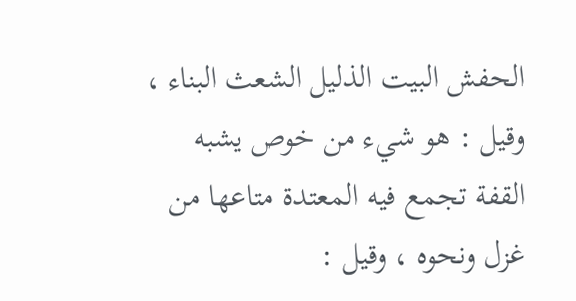الحفش البيت الذليل الشعث البناء ، وقيل : هو شيء من خوص يشبه القفة تجمع فيه المعتدة متاعها من غزل ونحوه ، وقيل :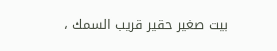بيت صغير حقير قريب السمك ،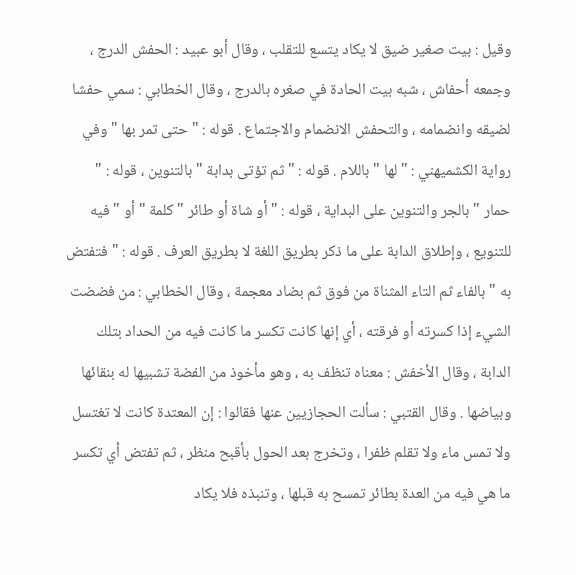وقيل : بيت صغير ضيق لا يكاد يتسع للتقلب ، وقال أبو عبيد : الحفش الدرج ، وجمعه أحفاش ، شبه بيت الحادة في صغره بالدرج ، وقال الخطابي : سمي حفشا لضيقه وانضمامه ، والتحفش الانضمام والاجتماع . قوله : " حتى تمر بها " وفي رواية الكشميهني : " لها " باللام . قوله : " ثم تؤتى بدابة " بالتنوين ، قوله : " حمار " بالجر والتنوين على البداية ، قوله : " أو شاة أو طائر " كلمة " أو " فيه للتنويع ، وإطلاق الدابة على ما ذكر بطريق اللغة لا بطريق العرف . قوله : " فتفتض به " بالفاء ثم التاء المثناة من فوق ثم بضاد معجمة ، وقال الخطابي : من فضضت الشيء إذا كسرته أو فرقته ، أي إنها كانت تكسر ما كانت فيه من الحداد بتلك الدابة ، وقال الأخفش : معناه تنظف به ، وهو مأخوذ من الفضة تشبيها له بنقائها وبياضها . وقال القتبي : سألت الحجازيين عنها فقالوا : إن المعتدة كانت لا تغتسل ولا تمس ماء ولا تقلم ظفرا ، وتخرج بعد الحول بأقبح منظر ، ثم تفتض أي تكسر ما هي فيه من العدة بطائر تمسح به قبلها ، وتنبذه فلا يكاد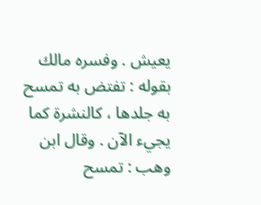يعيش . وفسره مالك بقوله : تفتض به تمسح به جلدها ، كالنشرة كما يجيء الآن . وقال ابن وهب : تمسح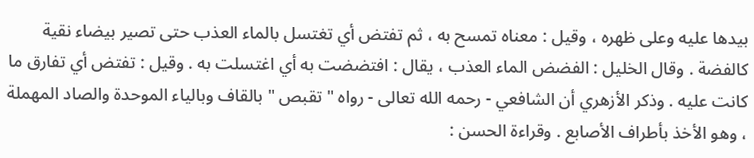بيدها عليه وعلى ظهره ، وقيل : معناه تمسح به ، ثم تفتض أي تغتسل بالماء العذب حتى تصير بيضاء نقية كالفضة . وقال الخليل : الفضض الماء العذب ، يقال : افتضضت به أي اغتسلت به . وقيل : تفتض أي تفارق ما كانت عليه . وذكر الأزهري أن الشافعي - رحمه الله تعالى - رواه " تقبص " بالقاف وبالياء الموحدة والصاد المهملة ، وهو الأخذ بأطراف الأصابع . وقراءة الحسن :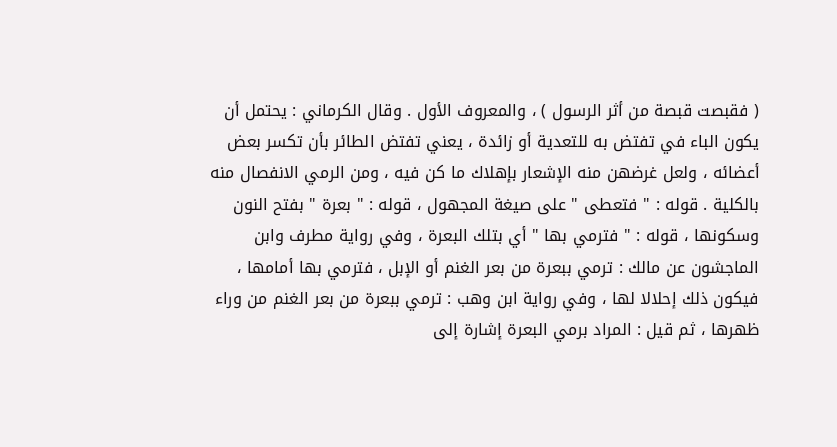( فقبصت قبصة من أثر الرسول ) ، والمعروف الأول . وقال الكرماني : يحتمل أن يكون الباء في تفتض به للتعدية أو زائدة ، يعني تفتض الطائر بأن تكسر بعض أعضائه ، ولعل غرضهن منه الإشعار بإهلاك ما كن فيه ، ومن الرمي الانفصال منه بالكلية . قوله : " فتعطى " على صيغة المجهول ، قوله : " بعرة " بفتح النون وسكونها ، قوله : " فترمي بها " أي بتلك البعرة ، وفي رواية مطرف وابن الماجشون عن مالك : ترمي ببعرة من بعر الغنم أو الإبل ، فترمي بها أمامها ، فيكون ذلك إحلالا لها ، وفي رواية ابن وهب : ترمي ببعرة من بعر الغنم من وراء ظهرها ، ثم قيل : المراد برمي البعرة إشارة إلى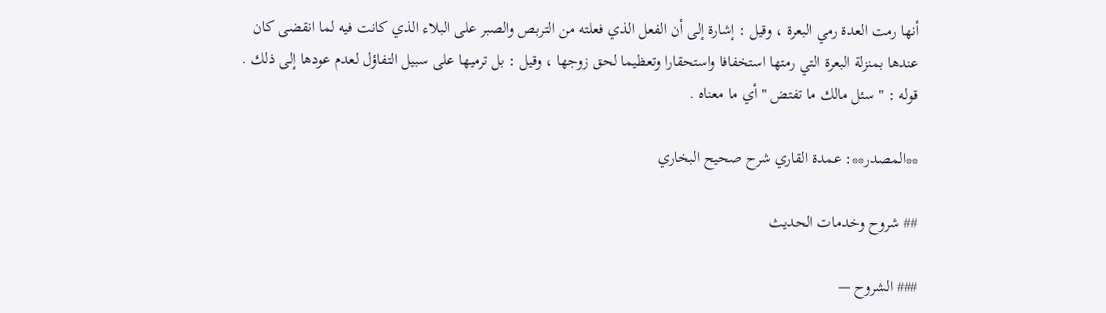أنها رمت العدة رمي البعرة ، وقيل : إشارة إلى أن الفعل الذي فعلته من التربص والصبر على البلاء الذي كانت فيه لما انقضى كان عندها بمنزلة البعرة التي رمتها استخفافا واستحقارا وتعظيما لحق زوجها ، وقيل : بل ترميها على سبيل التفاؤل لعدم عودها إلى ذلك . قوله : " سئل مالك ما تفتض " أي ما معناه .

**المصدر**: عمدة القاري شرح صحيح البخاري

## شروح وخدمات الحديث

### الشروح —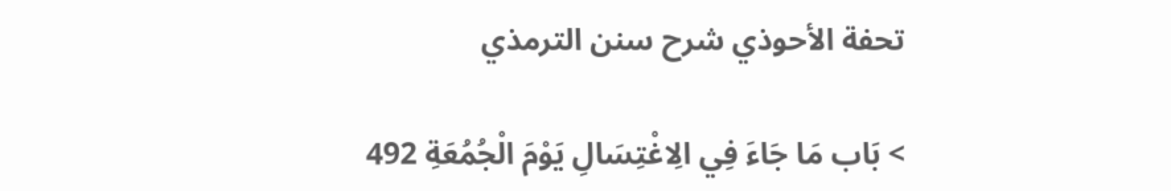تحفة الأحوذي شرح سنن الترمذي

> بَاب مَا جَاءَ فِي الِاغْتِسَالِ يَوْمَ الْجُمُعَةِ 492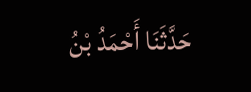حَدَّثَنَا أَحْمَدُ بْنُ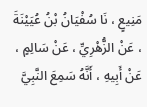مَنِيعٍ ، نَا سُفْيَانُ بْنُ عُيَيْنَةَ ، عَنْ الزُّهْرِيِّ ، عَنْ سَالِمٍ ، عَنْ أَبِيهِ ، أَنَّهُ سَمِعَ النَّبِيَّ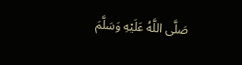صَلَّى اللَّهُ عَلَيْهِ وَسَلَّمَ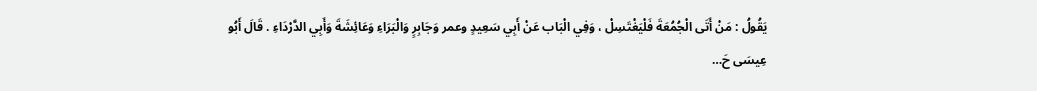يَقُولُ : مَنْ أَتَى الْجُمُعَةَ فَلْيَغْتَسِلْ ، وَفِي الْبَاب عَنْ أَبِي سَعِيدٍ وعمر وَجَابِرٍ وَالْبَرَاءِ وَعَائِشَةَ وَأَبِي الدَّرْدَاءِ . قَالَ أَبُو عِيسَى حَ…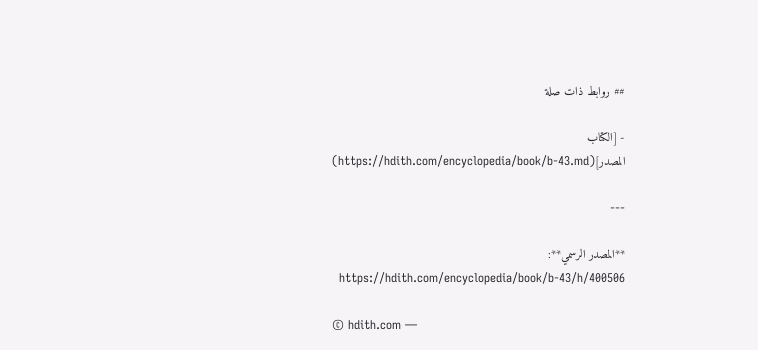## روابط ذات صلة

- [الكتاب المصدر](https://hdith.com/encyclopedia/book/b-43.md)

---

**المصدر الرسمي**: https://hdith.com/encyclopedia/book/b-43/h/400506

© hdith.com —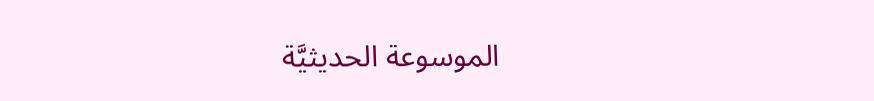الموسوعة الحديثيَّة